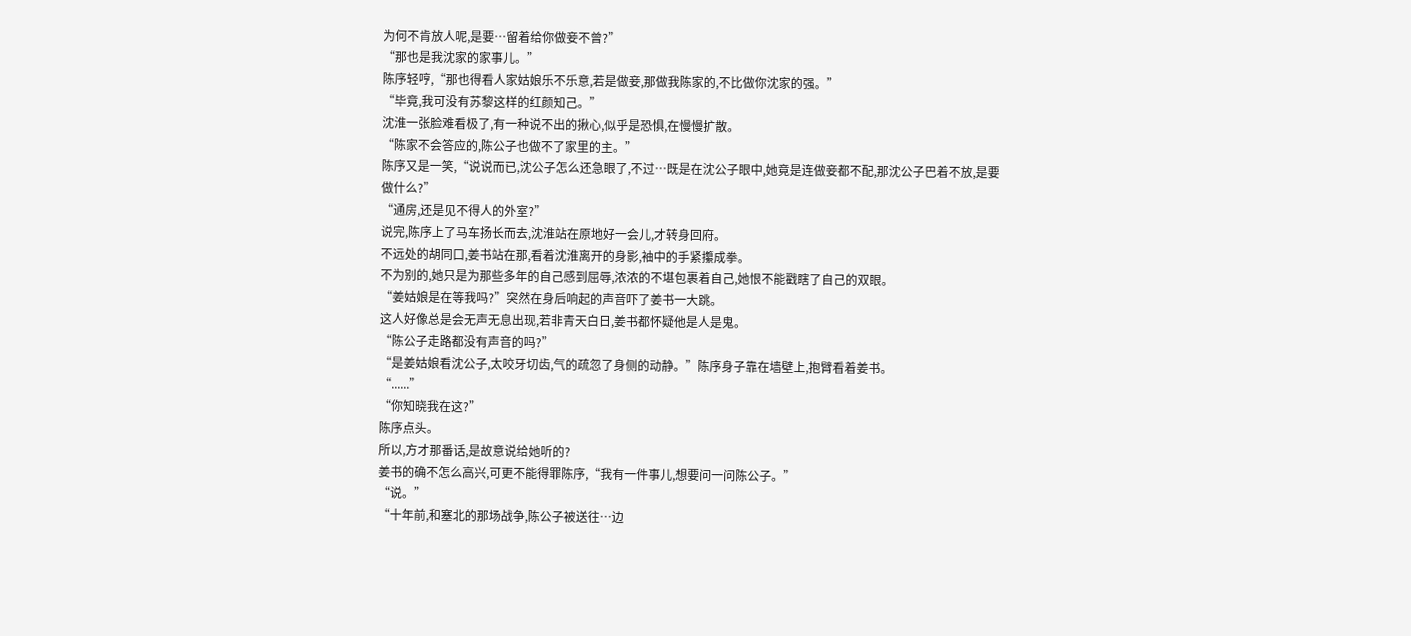为何不肯放人呢,是要…留着给你做妾不曾?”
“那也是我沈家的家事儿。”
陈序轻哼,“那也得看人家姑娘乐不乐意,若是做妾,那做我陈家的,不比做你沈家的强。”
“毕竟,我可没有苏黎这样的红颜知己。”
沈淮一张脸难看极了,有一种说不出的揪心,似乎是恐惧,在慢慢扩散。
“陈家不会答应的,陈公子也做不了家里的主。”
陈序又是一笑,“说说而已,沈公子怎么还急眼了,不过…既是在沈公子眼中,她竟是连做妾都不配,那沈公子巴着不放,是要做什么?”
“通房,还是见不得人的外室?”
说完,陈序上了马车扬长而去,沈淮站在原地好一会儿,才转身回府。
不远处的胡同口,姜书站在那,看着沈淮离开的身影,袖中的手紧攥成拳。
不为别的,她只是为那些多年的自己感到屈辱,浓浓的不堪包裹着自己,她恨不能戳瞎了自己的双眼。
“姜姑娘是在等我吗?”突然在身后响起的声音吓了姜书一大跳。
这人好像总是会无声无息出现,若非青天白日,姜书都怀疑他是人是鬼。
“陈公子走路都没有声音的吗?”
“是姜姑娘看沈公子,太咬牙切齿,气的疏忽了身侧的动静。”陈序身子靠在墙壁上,抱臂看着姜书。
“......”
“你知晓我在这?”
陈序点头。
所以,方才那番话,是故意说给她听的?
姜书的确不怎么高兴,可更不能得罪陈序,“我有一件事儿,想要问一问陈公子。”
“说。”
“十年前,和塞北的那场战争,陈公子被送往…边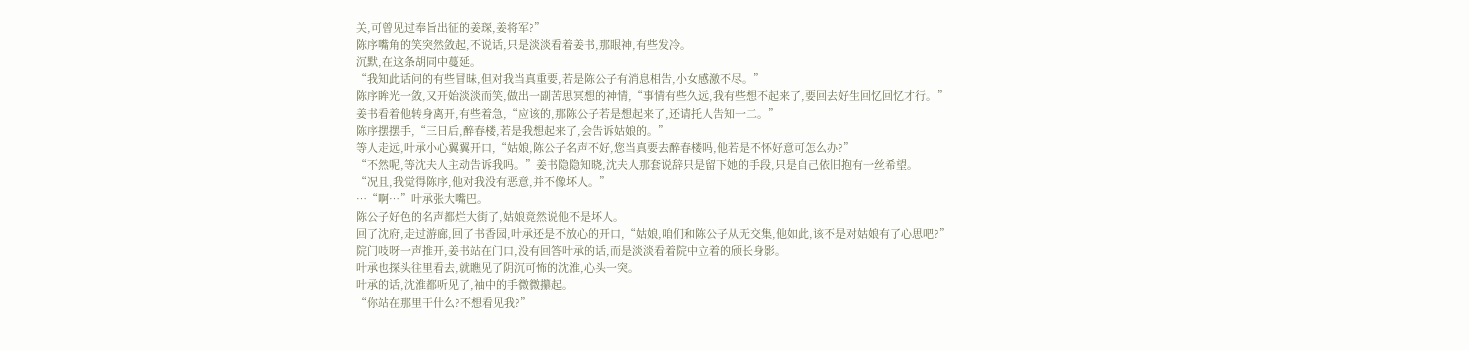关,可曾见过奉旨出征的姜琛,姜将军?”
陈序嘴角的笑突然敛起,不说话,只是淡淡看着姜书,那眼神,有些发冷。
沉默,在这条胡同中蔓延。
“我知此话问的有些冒昧,但对我当真重要,若是陈公子有消息相告,小女感激不尽。”
陈序眸光一敛,又开始淡淡而笑,做出一副苦思冥想的神情,“事情有些久远,我有些想不起来了,要回去好生回忆回忆才行。”
姜书看着他转身离开,有些着急,“应该的,那陈公子若是想起来了,还请托人告知一二。”
陈序摆摆手,“三日后,醉春楼,若是我想起来了,会告诉姑娘的。”
等人走远,叶承小心翼翼开口,“姑娘,陈公子名声不好,您当真要去醉春楼吗,他若是不怀好意可怎么办?”
“不然呢,等沈夫人主动告诉我吗。”姜书隐隐知晓,沈夫人那套说辞只是留下她的手段,只是自己依旧抱有一丝希望。
“况且,我觉得陈序,他对我没有恶意,并不像坏人。”
…“啊…”叶承张大嘴巴。
陈公子好色的名声都烂大街了,姑娘竟然说他不是坏人。
回了沈府,走过游廊,回了书香园,叶承还是不放心的开口,“姑娘,咱们和陈公子从无交集,他如此,该不是对姑娘有了心思吧?”
院门吱呀一声推开,姜书站在门口,没有回答叶承的话,而是淡淡看着院中立着的颀长身影。
叶承也探头往里看去,就瞧见了阴沉可怖的沈淮,心头一突。
叶承的话,沈淮都听见了,袖中的手微微攥起。
“你站在那里干什么?不想看见我?”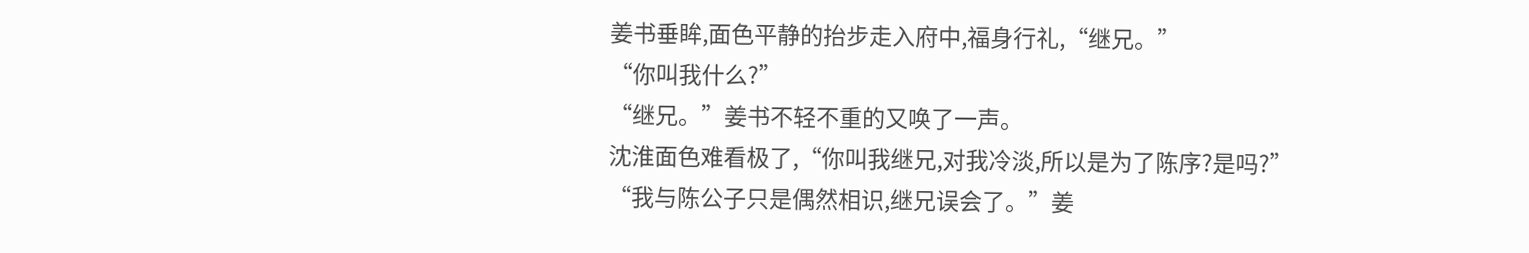姜书垂眸,面色平静的抬步走入府中,福身行礼,“继兄。”
“你叫我什么?”
“继兄。”姜书不轻不重的又唤了一声。
沈淮面色难看极了,“你叫我继兄,对我冷淡,所以是为了陈序?是吗?”
“我与陈公子只是偶然相识,继兄误会了。”姜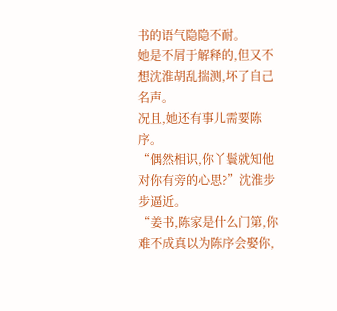书的语气隐隐不耐。
她是不屑于解释的,但又不想沈淮胡乱揣测,坏了自己名声。
况且,她还有事儿需要陈序。
“偶然相识,你丫鬟就知他对你有旁的心思?”沈淮步步逼近。
“姜书,陈家是什么门第,你难不成真以为陈序会娶你,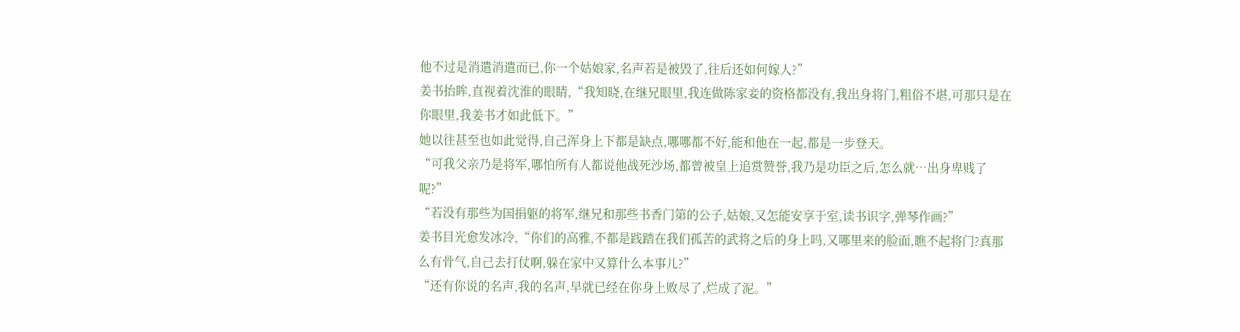他不过是消遣消遣而已,你一个姑娘家,名声若是被毁了,往后还如何嫁人?”
姜书抬眸,直视着沈淮的眼睛,“我知晓,在继兄眼里,我连做陈家妾的资格都没有,我出身将门,粗俗不堪,可那只是在你眼里,我姜书才如此低下。”
她以往甚至也如此觉得,自己浑身上下都是缺点,哪哪都不好,能和他在一起,都是一步登天。
“可我父亲乃是将军,哪怕所有人都说他战死沙场,都曾被皇上追赏赞誉,我乃是功臣之后,怎么就…出身卑贱了呢?”
“若没有那些为国捐躯的将军,继兄和那些书香门第的公子,姑娘,又怎能安享于室,读书识字,弹琴作画?”
姜书目光愈发冰冷,“你们的高雅,不都是践踏在我们孤苦的武将之后的身上吗,又哪里来的脸面,瞧不起将门?真那么有骨气,自己去打仗啊,躲在家中又算什么本事儿?”
“还有你说的名声,我的名声,早就已经在你身上败尽了,烂成了泥。”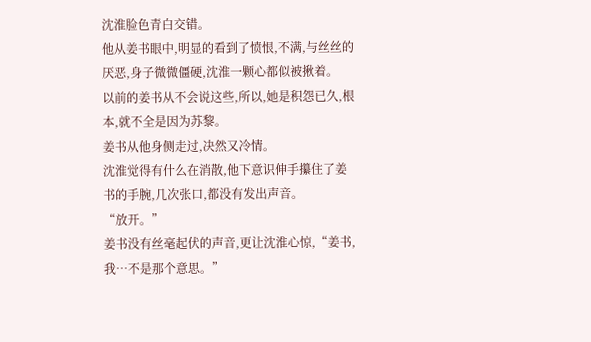沈淮脸色青白交错。
他从姜书眼中,明显的看到了愤恨,不满,与丝丝的厌恶,身子微微僵硬,沈淮一颗心都似被揪着。
以前的姜书从不会说这些,所以,她是积怨已久,根本,就不全是因为苏黎。
姜书从他身侧走过,决然又冷情。
沈淮觉得有什么在消散,他下意识伸手攥住了姜书的手腕,几次张口,都没有发出声音。
“放开。”
姜书没有丝毫起伏的声音,更让沈淮心惊,“姜书,我…不是那个意思。”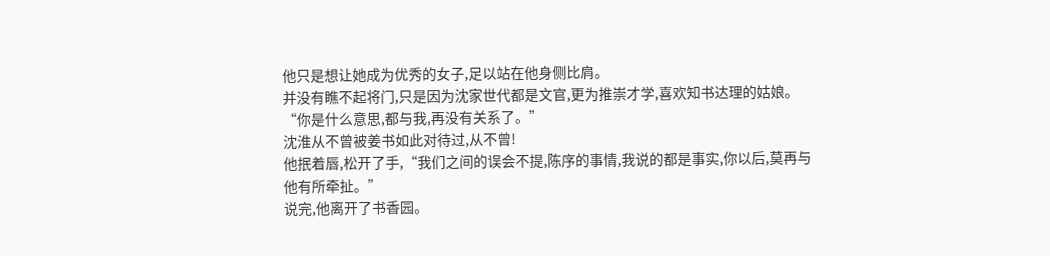他只是想让她成为优秀的女子,足以站在他身侧比肩。
并没有瞧不起将门,只是因为沈家世代都是文官,更为推崇才学,喜欢知书达理的姑娘。
“你是什么意思,都与我,再没有关系了。”
沈淮从不曾被姜书如此对待过,从不曾!
他抿着唇,松开了手,“我们之间的误会不提,陈序的事情,我说的都是事实,你以后,莫再与他有所牵扯。”
说完,他离开了书香园。